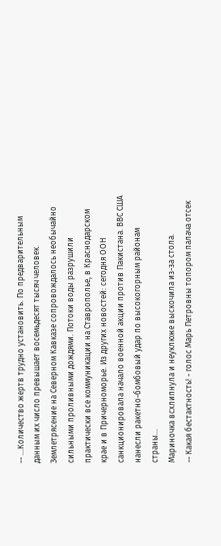-- ...Количество жертв трудно установить. По предварительным данным их число превышает восемьдесят тысяч человек. Землетрясение на Северном Кавказе сопровождалось необычайно сильными проливными дождями. Потоки воды разрушили практически все коммуникации на Ставрополье, в Краснодарском крае и в Причерноморье. Из других новостей: сегодня ООН санкционировала начало военной акции против Пакистана. ВВС США нанесли ракетно-бомбовый удар по высокогорным районам страны...
Мариночка всхлипнула и неуклюже выскочила из-за стола.
-- Какая бестактность! - голос Марь Петровны топором палача отсек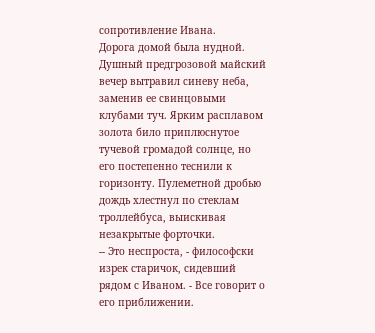сопротивление Ивана.
Дорога домой была нудной. Душный предгрозовой майский вечер вытравил синеву неба, заменив ее свинцовыми клубами туч. Ярким расплавом золота било приплюснутое тучевой громадой солнце, но его постепенно теснили к горизонту. Пулеметной дробью дождь хлестнул по стеклам троллейбуса, выискивая незакрытые форточки.
-- Это неспроста, - философски изрек старичок, сидевший рядом с Иваном. - Все говорит о его приближении.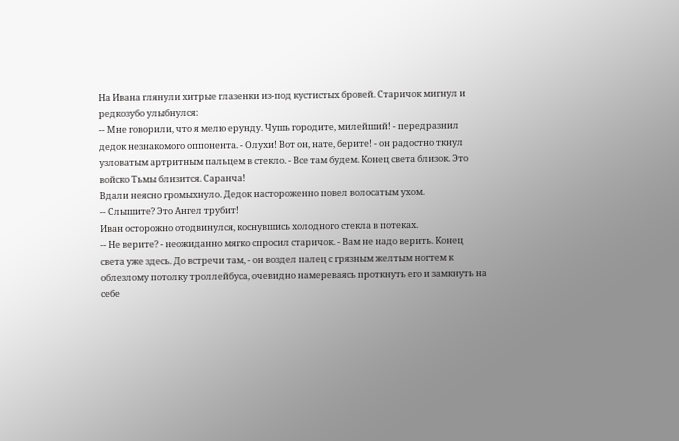На Ивана глянули хитрые глазенки из-под кустистых бровей. Старичок мигнул и редкозубо улыбнулся:
-- Мне говорили, что я мелю ерунду. Чушь городите, милейший! - передразнил дедок незнакомого оппонента. - Олухи! Вот он, нате, берите! - он радостно ткнул узловатым артритным пальцем в стекло. - Все там будем. Конец света близок. Это войско Тьмы близится. Саранча!
Вдали неясно громыхнуло. Дедок настороженно повел волосатым ухом.
-- Слышите? Это Ангел трубит!
Иван осторожно отодвинулся, коснувшись холодного стекла в потеках.
-- Не верите? - неожиданно мягко спросил старичок. - Вам не надо верить. Конец света уже здесь. До встречи там, - он воздел палец с грязным желтым ногтем к облезлому потолку троллейбуса, очевидно намереваясь проткнуть его и замкнуть на себе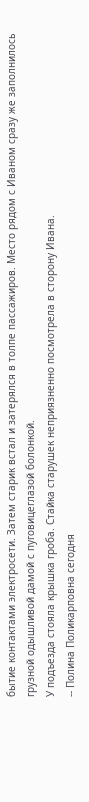бытие контактами электросети. Затем старик встал и затерялся в толпе пассажиров. Место рядом с Иваном сразу же заполнилось грузной одышливой дамой с пуговицеглазой болонкой.
У подъезда стояла крышка гроба. Стайка старушек неприязненно посмотрела в сторону Ивана.
-- Полина Поликарповна сегодня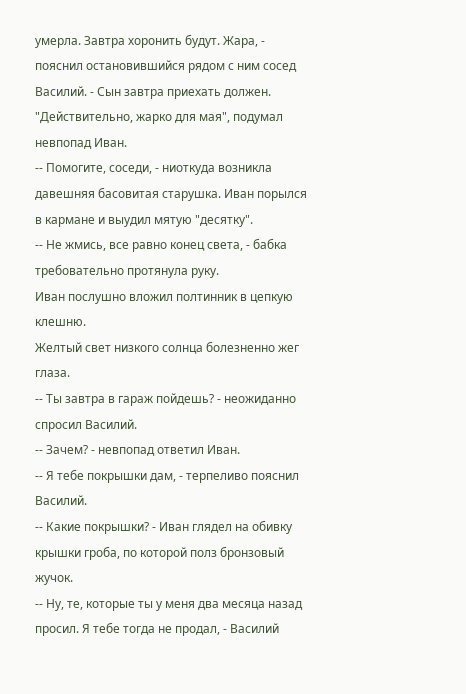умерла. Завтра хоронить будут. Жара, - пояснил остановившийся рядом с ним сосед Василий. - Сын завтра приехать должен.
"Действительно, жарко для мая", подумал невпопад Иван.
-- Помогите, соседи, - ниоткуда возникла давешняя басовитая старушка. Иван порылся в кармане и выудил мятую "десятку".
-- Не жмись, все равно конец света, - бабка требовательно протянула руку.
Иван послушно вложил полтинник в цепкую клешню.
Желтый свет низкого солнца болезненно жег глаза.
-- Ты завтра в гараж пойдешь? - неожиданно спросил Василий.
-- Зачем? - невпопад ответил Иван.
-- Я тебе покрышки дам, - терпеливо пояснил Василий.
-- Какие покрышки? - Иван глядел на обивку крышки гроба, по которой полз бронзовый жучок.
-- Ну, те, которые ты у меня два месяца назад просил. Я тебе тогда не продал, - Василий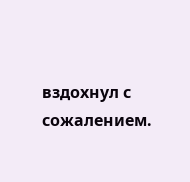вздохнул с сожалением.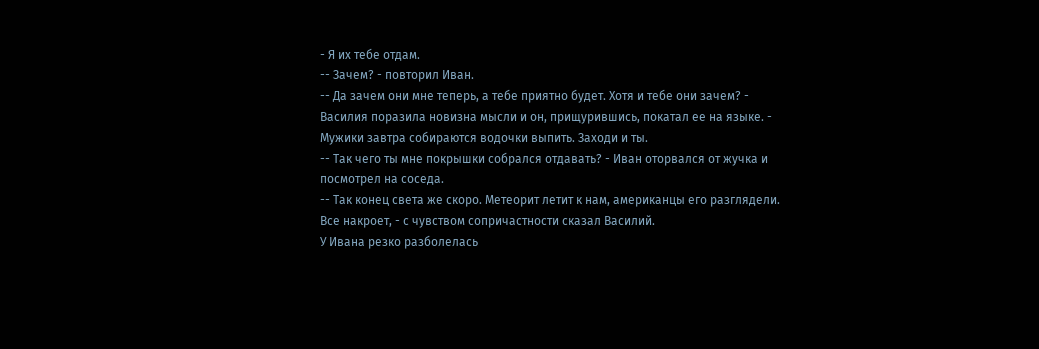- Я их тебе отдам.
-- Зачем? - повторил Иван.
-- Да зачем они мне теперь, а тебе приятно будет. Хотя и тебе они зачем? - Василия поразила новизна мысли и он, прищурившись, покатал ее на языке. - Мужики завтра собираются водочки выпить. Заходи и ты.
-- Так чего ты мне покрышки собрался отдавать? - Иван оторвался от жучка и посмотрел на соседа.
-- Так конец света же скоро. Метеорит летит к нам, американцы его разглядели. Все накроет, - с чувством сопричастности сказал Василий.
У Ивана резко разболелась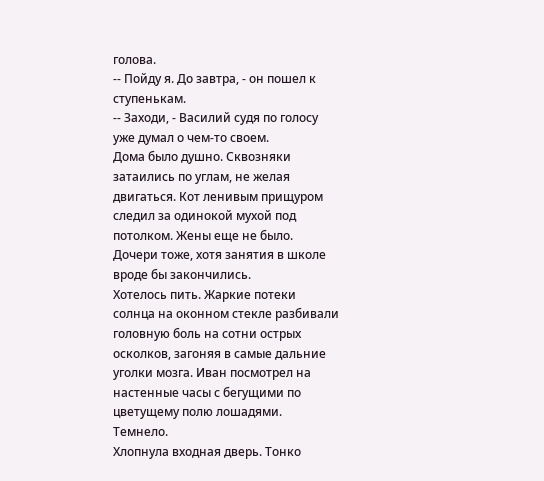голова.
-- Пойду я. До завтра, - он пошел к ступенькам.
-- Заходи, - Василий судя по голосу уже думал о чем-то своем.
Дома было душно. Сквозняки затаились по углам, не желая двигаться. Кот ленивым прищуром следил за одинокой мухой под потолком. Жены еще не было. Дочери тоже, хотя занятия в школе вроде бы закончились.
Хотелось пить. Жаркие потеки солнца на оконном стекле разбивали головную боль на сотни острых осколков, загоняя в самые дальние уголки мозга. Иван посмотрел на настенные часы с бегущими по цветущему полю лошадями. Темнело.
Хлопнула входная дверь. Тонко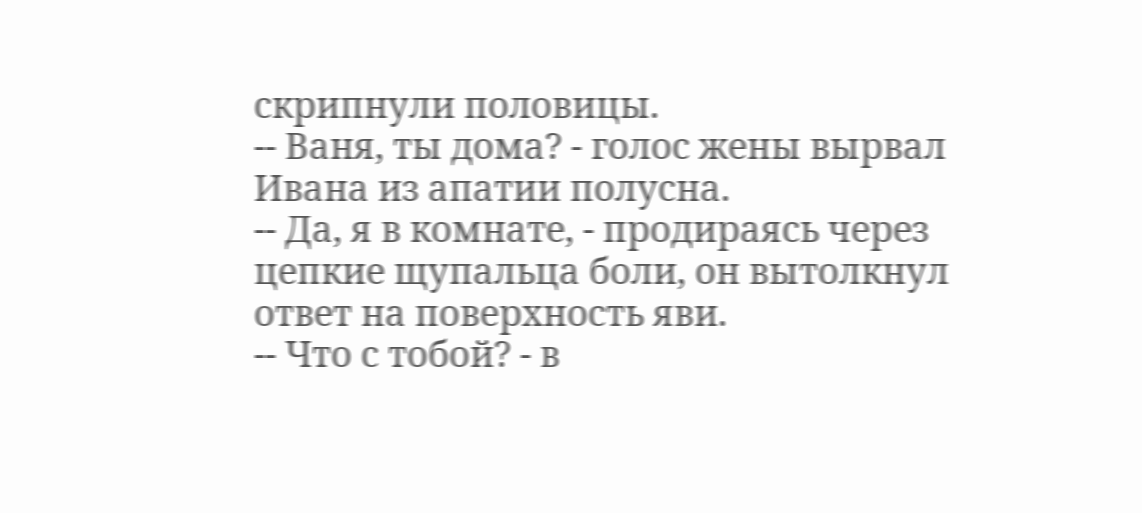скрипнули половицы.
-- Ваня, ты дома? - голос жены вырвал Ивана из апатии полусна.
-- Да, я в комнате, - продираясь через цепкие щупальца боли, он вытолкнул ответ на поверхность яви.
-- Что с тобой? - в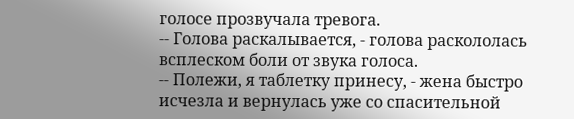голосе прозвучала тревога.
-- Голова раскалывается, - голова раскололась всплеском боли от звука голоса.
-- Полежи, я таблетку принесу, - жена быстро исчезла и вернулась уже со спасительной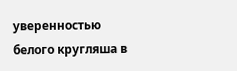уверенностью белого кругляша в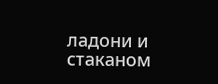ладони и стаканом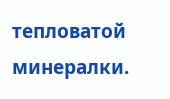тепловатой минералки.